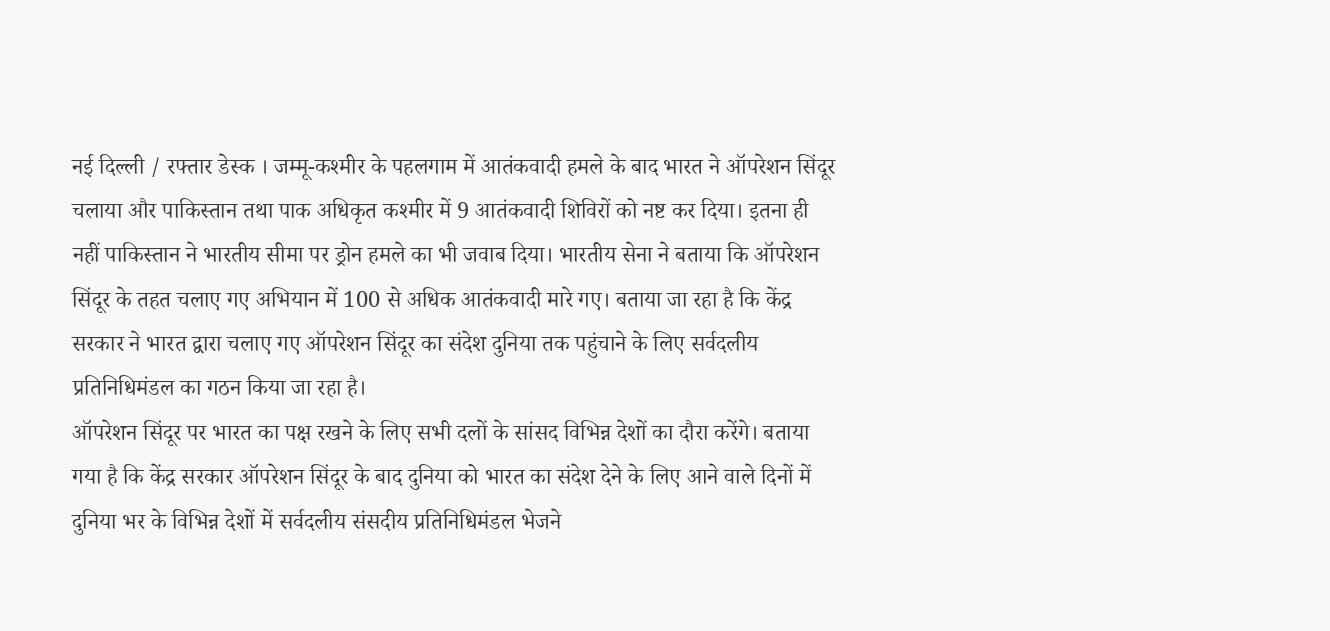नई दिल्ली / रफ्तार डेस्क । जम्मू-कश्मीर के पहलगाम में आतंकवादी हमले के बाद भारत ने ऑपरेशन सिंदूर चलाया और पाकिस्तान तथा पाक अधिकृत कश्मीर में 9 आतंकवादी शिविरों को नष्ट कर दिया। इतना ही नहीं पाकिस्तान ने भारतीय सीमा पर ड्रोन हमले का भी जवाब दिया। भारतीय सेना ने बताया कि ऑपरेशन सिंदूर के तहत चलाए गए अभियान में 100 से अधिक आतंकवादी मारे गए। बताया जा रहा है कि केंद्र सरकार ने भारत द्वारा चलाए गए ऑपरेशन सिंदूर का संदेश दुनिया तक पहुंचाने के लिए सर्वदलीय प्रतिनिधिमंडल का गठन किया जा रहा है।
ऑपरेशन सिंदूर पर भारत का पक्ष रखने के लिए सभी दलों के सांसद विभिन्न देशों का दौरा करेंगे। बताया गया है कि केंद्र सरकार ऑपरेशन सिंदूर के बाद दुनिया को भारत का संदेश देने के लिए आने वाले दिनों में दुनिया भर के विभिन्न देशों में सर्वदलीय संसदीय प्रतिनिधिमंडल भेजने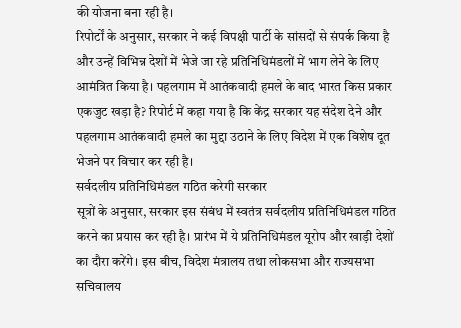की योजना बना रही है।
रिपोर्टों के अनुसार, सरकार ने कई विपक्षी पार्टी के सांसदों से संपर्क किया है और उन्हें विभिन्न देशों में भेजे जा रहे प्रतिनिधिमंडलों में भाग लेने के लिए आमंत्रित किया है। पहलगाम में आतंकवादी हमले के बाद भारत किस प्रकार एकजुट खड़ा है? रिपोर्ट में कहा गया है कि केंद्र सरकार यह संदेश देने और पहलगाम आतंकवादी हमले का मुद्दा उठाने के लिए विदेश में एक विशेष दूत भेजने पर विचार कर रही है।
सर्वदलीय प्रतिनिधिमंडल गठित करेगी सरकार
सूत्रों के अनुसार, सरकार इस संबंध में स्वतंत्र सर्वदलीय प्रतिनिधिमंडल गठित करने का प्रयास कर रही है। प्रारंभ में ये प्रतिनिधिमंडल यूरोप और खाड़ी देशों का दौरा करेंगे। इस बीच, विदेश मंत्रालय तथा लोकसभा और राज्यसभा सचिवालय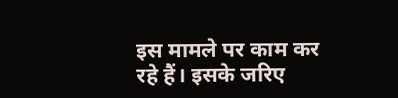इस मामले पर काम कर रहे हैं। इसके जरिए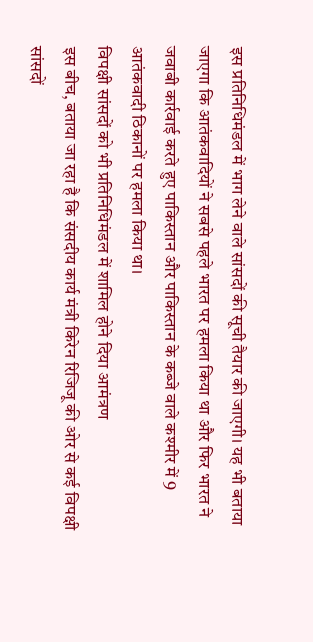इस प्रतिनिधिमंडल में भाग लेने वाले सांसदों की सूची तैयार की जाएगी। यह भी बताया जाएगा कि आतंकवादियों ने सबसे पहले भारत पर हमला किया था और फिर भारत ने जवाबी कार्रवाई करते हुए पाकिस्तान और पाकिस्तान के कब्जे वाले कश्मीर में 9 आतंकवादी ठिकानों पर हमला किया था।
विपक्षी सांसदों को भी प्रतिनिधिमंडल में शामिल होने दिया आमंत्रण
इस बीच, बताया जा रहा है कि संसदीय कार्य मंत्री किरेन रिजिजू की ओर से कई विपक्षी सांसदों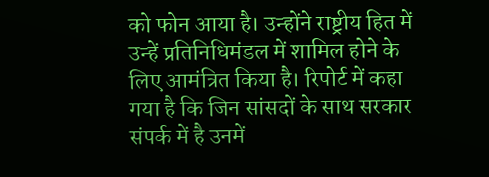को फोन आया है। उन्होंने राष्ट्रीय हित में उन्हें प्रतिनिधिमंडल में शामिल होने के लिए आमंत्रित किया है। रिपोर्ट में कहा गया है कि जिन सांसदों के साथ सरकार संपर्क में है उनमें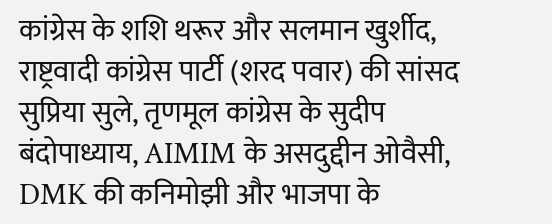कांग्रेस के शशि थरूर और सलमान खुर्शीद, राष्ट्रवादी कांग्रेस पार्टी (शरद पवार) की सांसद सुप्रिया सुले, तृणमूल कांग्रेस के सुदीप बंदोपाध्याय, AIMIM के असदुद्दीन ओवैसी, DMK की कनिमोझी और भाजपा के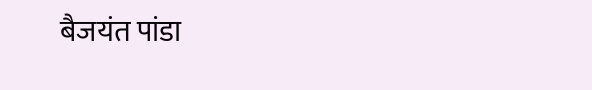बैजयंत पांडा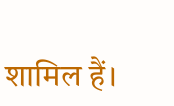शामिल हैं।